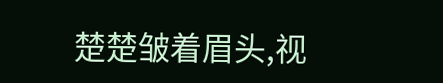楚楚皱着眉头,视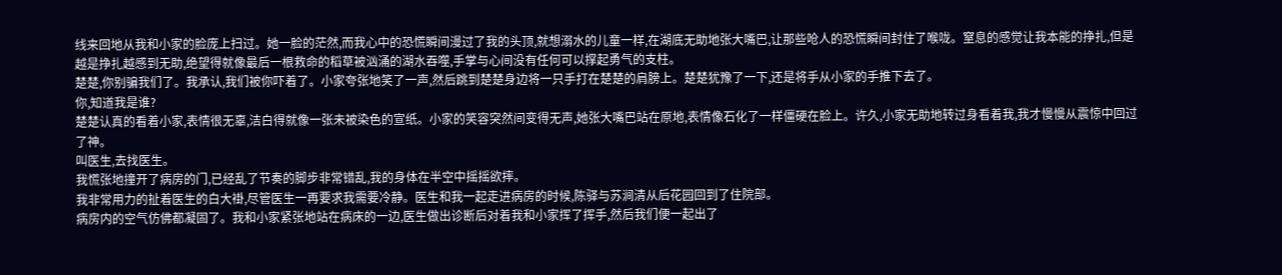线来回地从我和小家的脸庞上扫过。她一脸的茫然,而我心中的恐慌瞬间漫过了我的头顶,就想溺水的儿童一样,在湖底无助地张大嘴巴,让那些呛人的恐慌瞬间封住了喉咙。窒息的感觉让我本能的挣扎,但是越是挣扎越感到无助,绝望得就像最后一根救命的稻草被汹涌的湖水吞噬,手掌与心间没有任何可以撑起勇气的支柱。
楚楚,你别骗我们了。我承认,我们被你吓着了。小家夸张地笑了一声,然后跳到楚楚身边将一只手打在楚楚的肩膀上。楚楚犹豫了一下,还是将手从小家的手推下去了。
你,知道我是谁?
楚楚认真的看着小家,表情很无辜,洁白得就像一张未被染色的宣纸。小家的笑容突然间变得无声,她张大嘴巴站在原地,表情像石化了一样僵硬在脸上。许久,小家无助地转过身看着我,我才慢慢从震惊中回过了神。
叫医生,去找医生。
我慌张地撞开了病房的门,已经乱了节奏的脚步非常错乱,我的身体在半空中摇摇欲摔。
我非常用力的扯着医生的白大褂,尽管医生一再要求我需要冷静。医生和我一起走进病房的时候,陈驿与苏涧清从后花园回到了住院部。
病房内的空气仿佛都凝固了。我和小家紧张地站在病床的一边,医生做出诊断后对着我和小家挥了挥手,然后我们便一起出了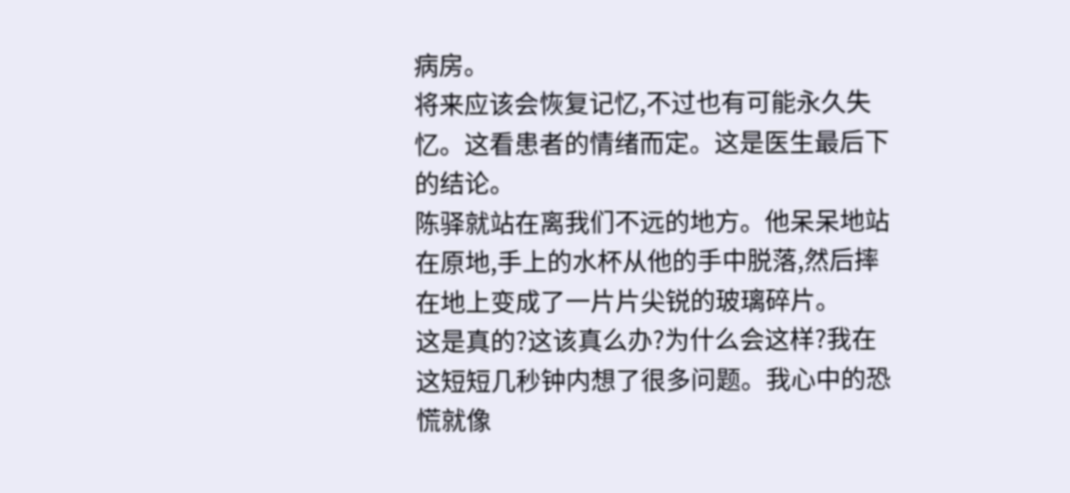病房。
将来应该会恢复记忆,不过也有可能永久失忆。这看患者的情绪而定。这是医生最后下的结论。
陈驿就站在离我们不远的地方。他呆呆地站在原地,手上的水杯从他的手中脱落,然后摔在地上变成了一片片尖锐的玻璃碎片。
这是真的?这该真么办?为什么会这样?我在这短短几秒钟内想了很多问题。我心中的恐慌就像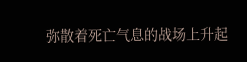弥散着死亡气息的战场上升起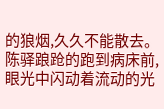的狼烟,久久不能散去。
陈驿踉跄的跑到病床前,眼光中闪动着流动的光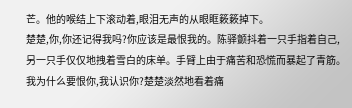芒。他的喉结上下滚动着,眼泪无声的从眼眶簌簌掉下。
楚楚,你,你还记得我吗?你应该是最恨我的。陈驿颤抖着一只手指着自己,另一只手仅仅地拽着雪白的床单。手臂上由于痛苦和恐慌而暴起了青筋。
我为什么要恨你,我认识你?楚楚淡然地看着痛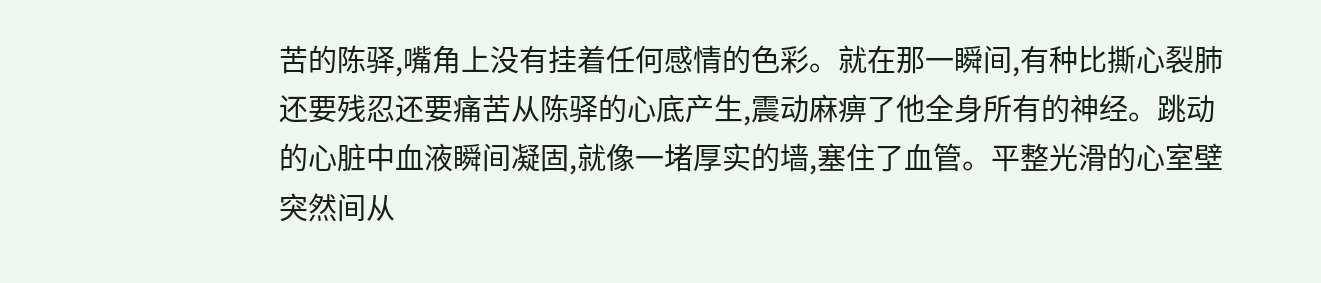苦的陈驿,嘴角上没有挂着任何感情的色彩。就在那一瞬间,有种比撕心裂肺还要残忍还要痛苦从陈驿的心底产生,震动麻痹了他全身所有的神经。跳动的心脏中血液瞬间凝固,就像一堵厚实的墙,塞住了血管。平整光滑的心室壁突然间从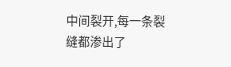中间裂开,每一条裂缝都渗出了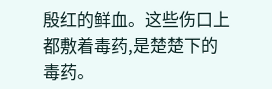殷红的鲜血。这些伤口上都敷着毒药,是楚楚下的毒药。